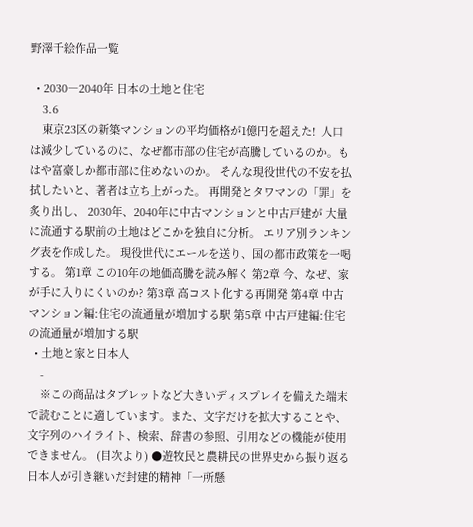野澤千絵作品一覧

  • 2030―2040年 日本の土地と住宅
    3.6
    東京23区の新築マンションの平均価格が1億円を超えた!  人口は減少しているのに、なぜ都市部の住宅が高騰しているのか。もはや富豪しか都市部に住めないのか。 そんな現役世代の不安を払拭したいと、著者は立ち上がった。 再開発とタワマンの「罪」を炙り出し、 2030年、2040年に中古マンションと中古戸建が 大量に流通する駅前の土地はどこかを独自に分析。 エリア別ランキング表を作成した。 現役世代にエールを送り、国の都市政策を一喝する。 第1章 この10年の地価高騰を読み解く 第2章 今、なぜ、家が手に入りにくいのか? 第3章 高コスト化する再開発 第4章 中古マンション編:住宅の流通量が増加する駅 第5章 中古戸建編:住宅の流通量が増加する駅
  • 土地と家と日本人
    -
    ※この商品はタブレットなど大きいディスプレイを備えた端末で読むことに適しています。また、文字だけを拡大することや、文字列のハイライト、検索、辞書の参照、引用などの機能が使用できません。 (目次より) ●遊牧民と農耕民の世界史から振り返る 日本人が引き継いだ封建的精神「一所懸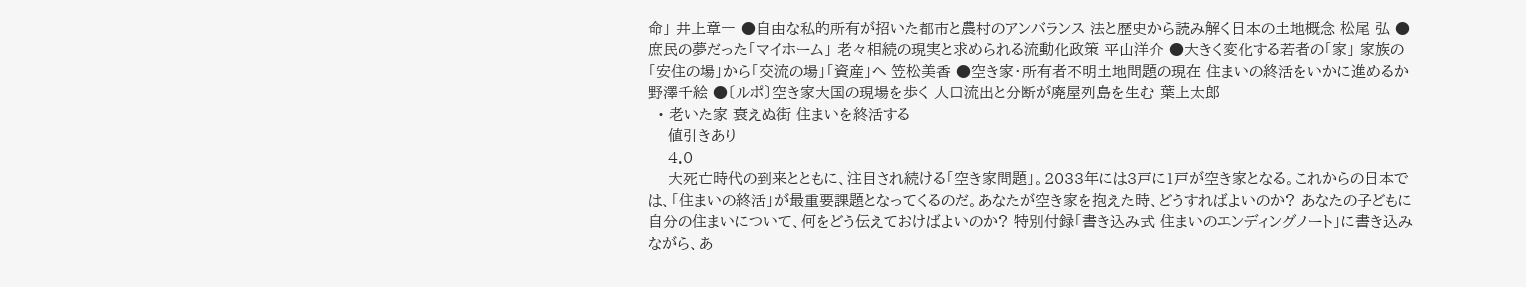命」 井上章一 ●自由な私的所有が招いた都市と農村のアンバランス 法と歴史から読み解く日本の土地概念 松尾 弘 ●庶民の夢だった「マイホーム」 老々相続の現実と求められる流動化政策 平山洋介 ●大きく変化する若者の「家」 家族の「安住の場」から「交流の場」「資産」へ 笠松美香 ●空き家・所有者不明土地問題の現在 住まいの終活をいかに進めるか 野澤千絵 ●〔ルポ〕空き家大国の現場を歩く 人口流出と分断が廃屋列島を生む 葉上太郎
  • 老いた家 衰えぬ街 住まいを終活する
    値引きあり
    4.0
    大死亡時代の到来とともに、注目され続ける「空き家問題」。2033年には3戸に1戸が空き家となる。これからの日本では、「住まいの終活」が最重要課題となってくるのだ。あなたが空き家を抱えた時、どうすればよいのか? あなたの子どもに自分の住まいについて、何をどう伝えておけばよいのか? 特別付録「書き込み式 住まいのエンディングノート」に書き込みながら、あ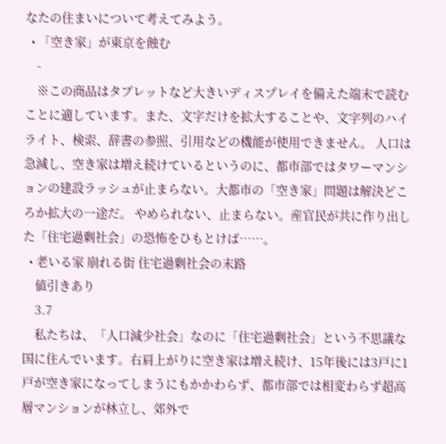なたの住まいについて考えてみよう。
  • 「空き家」が東京を蝕む
    -
    ※この商品はタブレットなど大きいディスプレイを備えた端末で読むことに適しています。また、文字だけを拡大することや、文字列のハイライト、検索、辞書の参照、引用などの機能が使用できません。 人口は急減し、空き家は増え続けているというのに、都市部ではタワーマンションの建設ラッシュが止まらない。大都市の「空き家」問題は解決どころか拡大の一途だ。 やめられない、止まらない。産官民が共に作り出した「住宅過剰社会」の恐怖をひもとけば……。
  • 老いる家 崩れる街 住宅過剰社会の末路
    値引きあり
    3.7
    私たちは、「人口減少社会」なのに「住宅過剰社会」という不思議な国に住んでいます。右肩上がりに空き家は増え続け、15年後には3戸に1戸が空き家になってしまうにもかかわらず、都市部では相変わらず超高層マンションが林立し、郊外で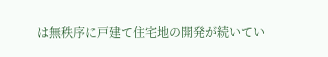は無秩序に戸建て住宅地の開発が続いてい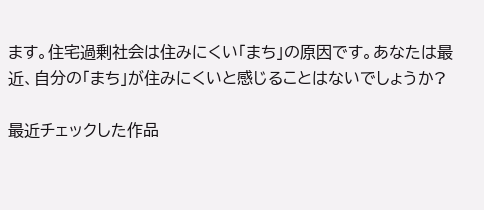ます。住宅過剰社会は住みにくい「まち」の原因です。あなたは最近、自分の「まち」が住みにくいと感じることはないでしょうか?

最近チェックした作品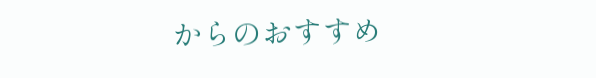からのおすすめ